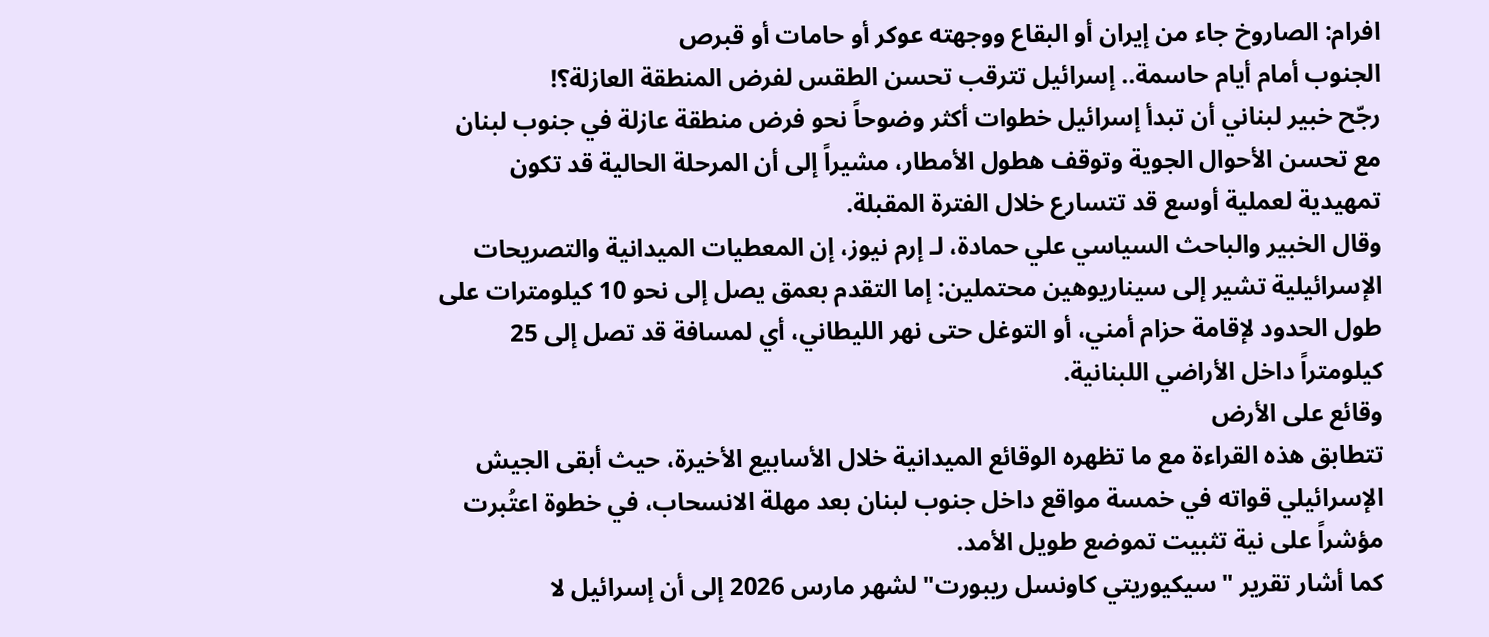افرام: الصاروخ جاء من إيران أو البقاع ووجهته عوكر أو حامات أو قبرص
الجنوب أمام أيام حاسمة.. إسرائيل تترقب تحسن الطقس لفرض المنطقة العازلة؟!
رجّح خبير لبناني أن تبدأ إسرائيل خطوات أكثر وضوحاً نحو فرض منطقة عازلة في جنوب لبنان مع تحسن الأحوال الجوية وتوقف هطول الأمطار، مشيراً إلى أن المرحلة الحالية قد تكون تمهيدية لعملية أوسع قد تتسارع خلال الفترة المقبلة.
وقال الخبير والباحث السياسي علي حمادة، لـ إرم نيوز، إن المعطيات الميدانية والتصريحات الإسرائيلية تشير إلى سيناريوهين محتملين: إما التقدم بعمق يصل إلى نحو 10 كيلومترات على طول الحدود لإقامة حزام أمني، أو التوغل حتى نهر الليطاني، أي لمسافة قد تصل إلى 25 كيلومتراً داخل الأراضي اللبنانية.
وقائع على الأرض
تتطابق هذه القراءة مع ما تظهره الوقائع الميدانية خلال الأسابيع الأخيرة، حيث أبقى الجيش الإسرائيلي قواته في خمسة مواقع داخل جنوب لبنان بعد مهلة الانسحاب، في خطوة اعتُبرت مؤشراً على نية تثبيت تموضع طويل الأمد.
كما أشار تقرير "سيكيوريتي كاونسل ريبورت" لشهر مارس 2026 إلى أن إسرائيل لا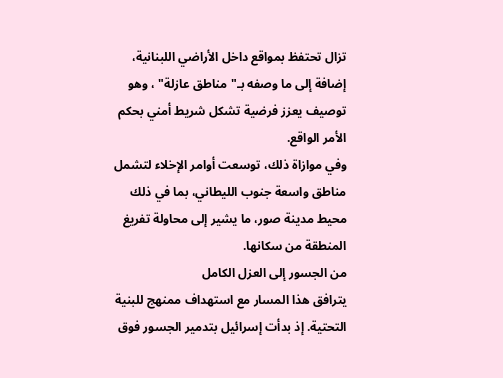تزال تحتفظ بمواقع داخل الأراضي اللبنانية، إضافة إلى ما وصفه بـ"مناطق عازلة" ، وهو توصيف يعزز فرضية تشكل شريط أمني بحكم الأمر الواقع.
وفي موازاة ذلك، توسعت أوامر الإخلاء لتشمل مناطق واسعة جنوب الليطاني، بما في ذلك محيط مدينة صور، ما يشير إلى محاولة تفريغ المنطقة من سكانها.
من الجسور إلى العزل الكامل
يترافق هذا المسار مع استهداف ممنهج للبنية التحتية. إذ بدأت إسرائيل بتدمير الجسور فوق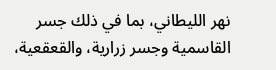نهر الليطاني، بما في ذلك جسر القاسمية وجسر زرارية، والقعقعية،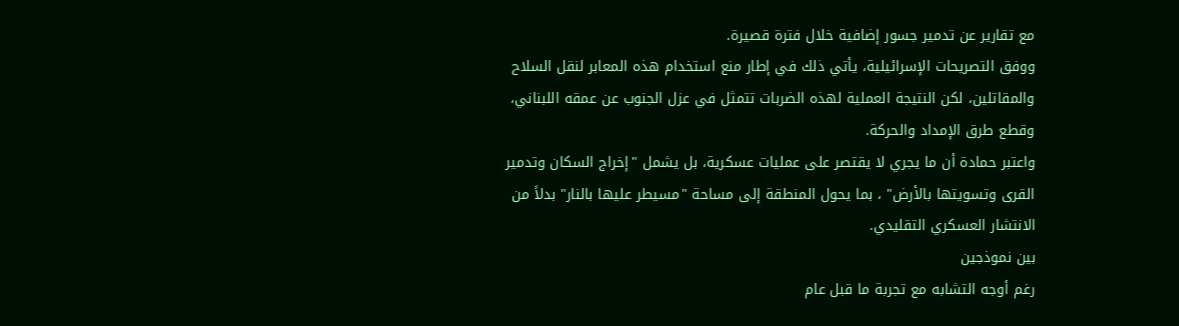مع تقارير عن تدمير جسور إضافية خلال فترة قصيرة.
ووفق التصريحات الإسرائيلية، يأتي ذلك في إطار منع استخدام هذه المعابر لنقل السلاح والمقاتلين، لكن النتيجة العملية لهذه الضربات تتمثل في عزل الجنوب عن عمقه اللبناني، وقطع طرق الإمداد والحركة.
واعتبر حمادة أن ما يجري لا يقتصر على عمليات عسكرية، بل يشمل "إخراج السكان وتدمير القرى وتسويتها بالأرض" ، بما يحول المنطقة إلى مساحة "مسيطر عليها بالنار" بدلاً من الانتشار العسكري التقليدي.
بين نموذجين
رغم أوجه التشابه مع تجربة ما قبل عام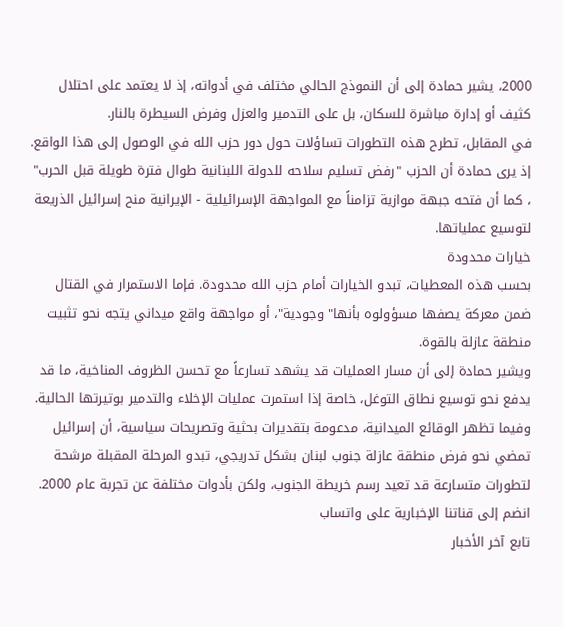2000، يشير حمادة إلى أن النموذج الحالي مختلف في أدواته، إذ لا يعتمد على احتلال كثيف أو إدارة مباشرة للسكان، بل على التدمير والعزل وفرض السيطرة بالنار.
في المقابل، تطرح هذه التطورات تساؤلات حول دور حزب الله في الوصول إلى هذا الواقع. إذ يرى حمادة أن الحزب "رفض تسليم سلاحه للدولة اللبنانية طوال فترة طويلة قبل الحرب" ، كما أن فتحه جبهة موازية تزامناً مع المواجهة الإسرائيلية - الإيرانية منح إسرائيل الذريعة لتوسيع عملياتها.
خيارات محدودة
بحسب هذه المعطيات، تبدو الخيارات أمام حزب الله محدودة. فإما الاستمرار في القتال ضمن معركة يصفها مسؤولوه بأنها" وجودية"، أو مواجهة واقع ميداني يتجه نحو تثبيت منطقة عازلة بالقوة.
ويشير حمادة إلى أن مسار العمليات قد يشهد تسارعاً مع تحسن الظروف المناخية، ما قد يدفع نحو توسيع نطاق التوغل، خاصة إذا استمرت عمليات الإخلاء والتدمير بوتيرتها الحالية.
وفيما تظهر الوقائع الميدانية، مدعومة بتقديرات بحثية وتصريحات سياسية، أن إسرائيل تمضي نحو فرض منطقة عازلة جنوب لبنان بشكل تدريجي، تبدو المرحلة المقبلة مرشحة لتطورات متسارعة قد تعيد رسم خريطة الجنوب، ولكن بأدوات مختلفة عن تجربة عام 2000.
انضم إلى قناتنا الإخبارية على واتساب
تابع آخر الأخبار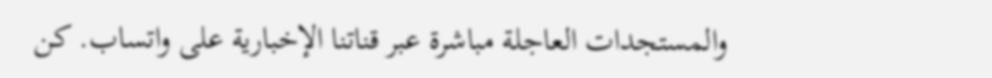والمستجدات العاجلة مباشرة عبر قناتنا الإخبارية على واتساب. كن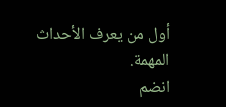أول من يعرف الأحداث المهمة.
انضم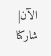الآن| شاركنا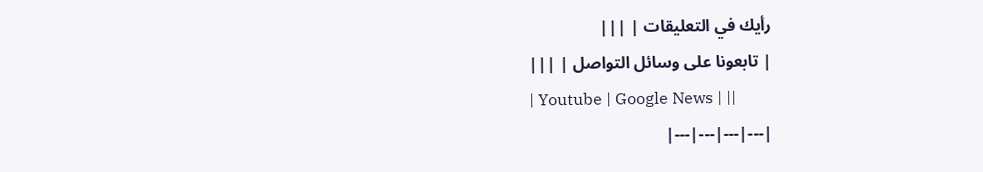رأيك في التعليقات | |||
| تابعونا على وسائل التواصل | |||
| Youtube | Google News | ||
|---|---|---|---|